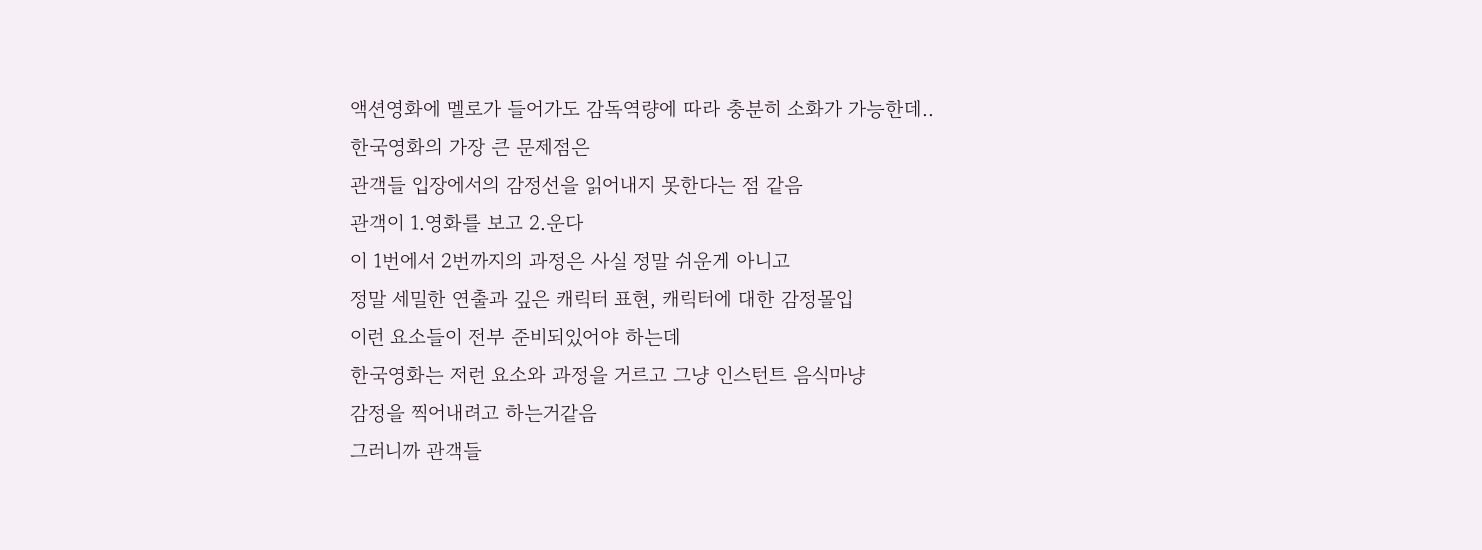액션영화에 멜로가 들어가도 감독역량에 따라 충분히 소화가 가능한데..
한국영화의 가장 큰 문제점은
관객들 입장에서의 감정선을 읽어내지 못한다는 점 같음
관객이 1.영화를 보고 2.운다
이 1번에서 2번까지의 과정은 사실 정말 쉬운게 아니고
정말 세밀한 연출과 깊은 캐릭터 표현, 캐릭터에 대한 감정몰입
이런 요소들이 전부 준비되있어야 하는데
한국영화는 저런 요소와 과정을 거르고 그냥 인스턴트 음식마냥
감정을 찍어내려고 하는거같음
그러니까 관객들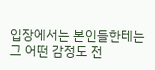입장에서는 본인들한테는 그 어떤 감정도 전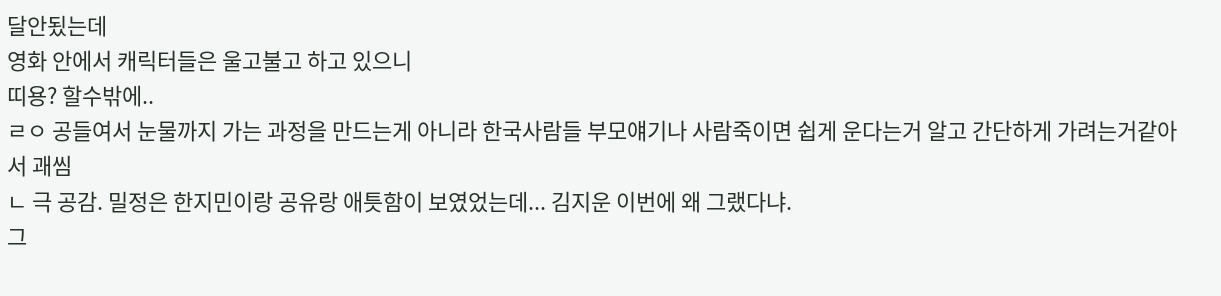달안됬는데
영화 안에서 캐릭터들은 울고불고 하고 있으니
띠용? 할수밖에..
ㄹㅇ 공들여서 눈물까지 가는 과정을 만드는게 아니라 한국사람들 부모얘기나 사람죽이면 쉽게 운다는거 알고 간단하게 가려는거같아서 괘씸
ㄴ 극 공감. 밀정은 한지민이랑 공유랑 애틋함이 보였었는데... 김지운 이번에 왜 그랬다냐.
그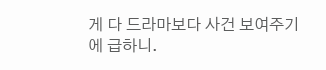게 다 드라마보다 사건 보여주기에 급하니.